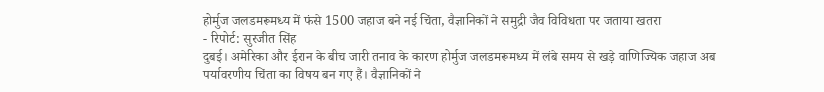होर्मुज जलडमरूमध्य में फंसे 1500 जहाज बने नई चिंता, वैज्ञानिकों ने समुद्री जैव विविधता पर जताया खतरा
- रिपोर्ट: सुरजीत सिंह
दुबई। अमेरिका और ईरान के बीच जारी तनाव के कारण होर्मुज जलडमरूमध्य में लंबे समय से खड़े वाणिज्यिक जहाज अब पर्यावरणीय चिंता का विषय बन गए हैं। वैज्ञानिकों ने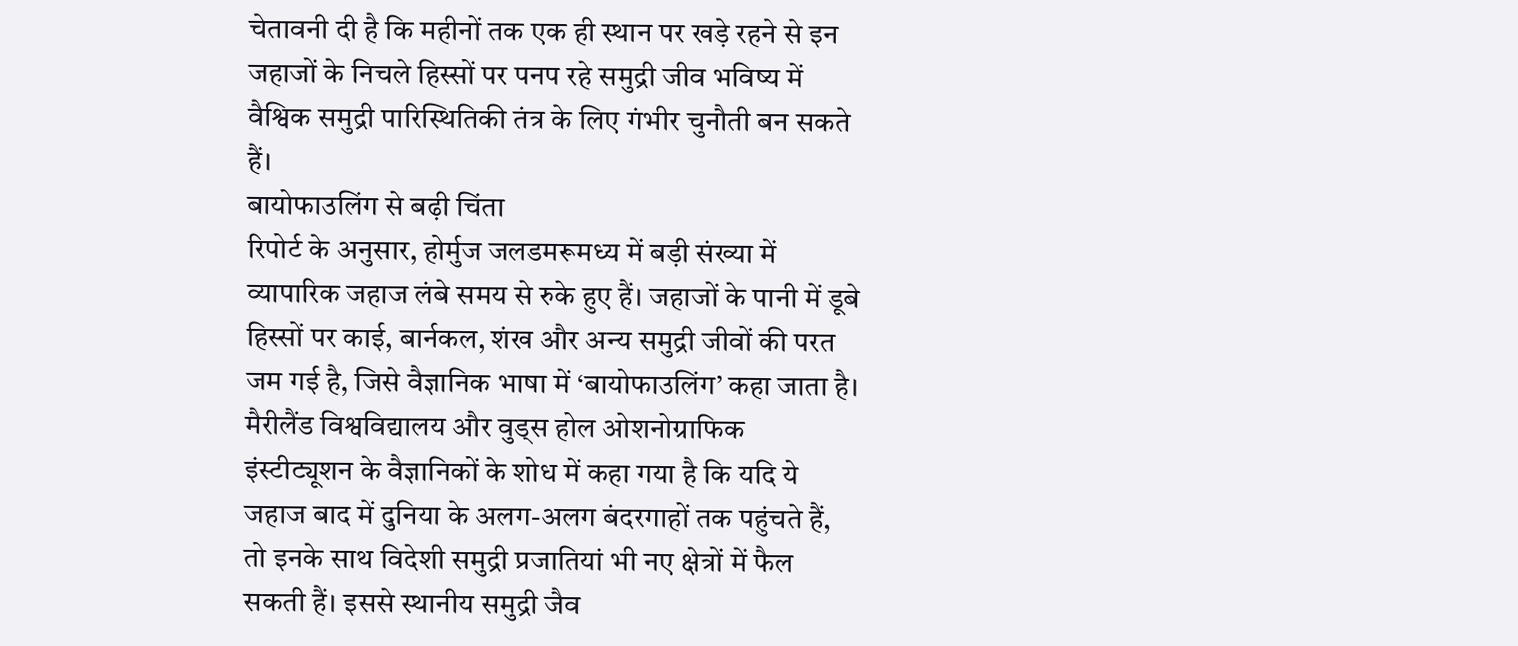चेतावनी दी है कि महीनों तक एक ही स्थान पर खड़े रहने से इन जहाजों के निचले हिस्सों पर पनप रहे समुद्री जीव भविष्य में वैश्विक समुद्री पारिस्थितिकी तंत्र के लिए गंभीर चुनौती बन सकते हैं।
बायोफाउलिंग से बढ़ी चिंता
रिपोर्ट के अनुसार, होर्मुज जलडमरूमध्य में बड़ी संख्या में व्यापारिक जहाज लंबे समय से रुके हुए हैं। जहाजों के पानी में डूबे हिस्सों पर काई, बार्नकल, शंख और अन्य समुद्री जीवों की परत जम गई है, जिसे वैज्ञानिक भाषा में ‘बायोफाउलिंग’ कहा जाता है।
मैरीलैंड विश्वविद्यालय और वुड्स होल ओशनोग्राफिक इंस्टीट्यूशन के वैज्ञानिकों के शोध में कहा गया है कि यदि ये जहाज बाद में दुनिया के अलग-अलग बंदरगाहों तक पहुंचते हैं, तो इनके साथ विदेशी समुद्री प्रजातियां भी नए क्षेत्रों में फैल सकती हैं। इससे स्थानीय समुद्री जैव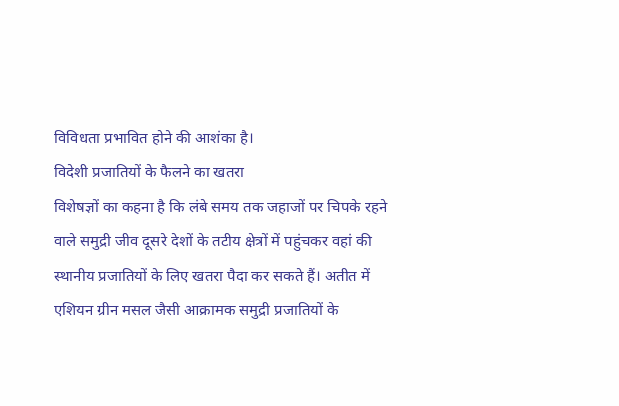विविधता प्रभावित होने की आशंका है।
विदेशी प्रजातियों के फैलने का खतरा
विशेषज्ञों का कहना है कि लंबे समय तक जहाजों पर चिपके रहने वाले समुद्री जीव दूसरे देशों के तटीय क्षेत्रों में पहुंचकर वहां की स्थानीय प्रजातियों के लिए खतरा पैदा कर सकते हैं। अतीत में एशियन ग्रीन मसल जैसी आक्रामक समुद्री प्रजातियों के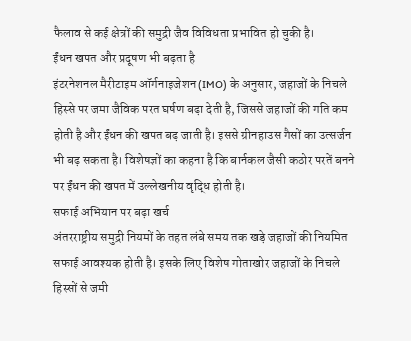फैलाव से कई क्षेत्रों की समुद्री जैव विविधता प्रभावित हो चुकी है।
ईंधन खपत और प्रदूषण भी बढ़ता है
इंटरनेशनल मैरीटाइम ऑर्गनाइजेशन (IMO) के अनुसार, जहाजों के निचले हिस्से पर जमा जैविक परत घर्षण बढ़ा देती है, जिससे जहाजों की गति कम होती है और ईंधन की खपत बढ़ जाती है। इससे ग्रीनहाउस गैसों का उत्सर्जन भी बढ़ सकता है। विशेषज्ञों का कहना है कि बार्नकल जैसी कठोर परतें बनने पर ईंधन की खपत में उल्लेखनीय वृद्धि होती है।
सफाई अभियान पर बढ़ा खर्च
अंतरराष्ट्रीय समुद्री नियमों के तहत लंबे समय तक खड़े जहाजों की नियमित सफाई आवश्यक होती है। इसके लिए विशेष गोताखोर जहाजों के निचले हिस्सों से जमी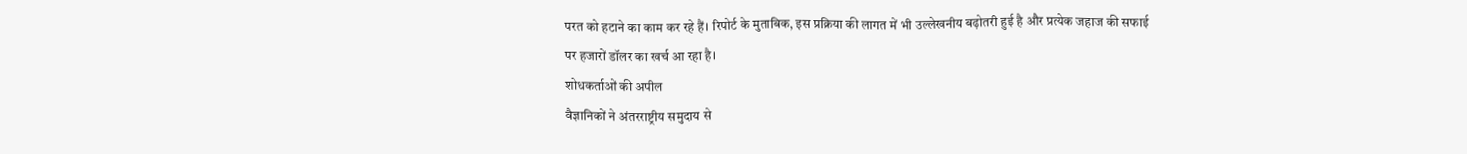परत को हटाने का काम कर रहे हैं। रिपोर्ट के मुताबिक, इस प्रक्रिया की लागत में भी उल्लेखनीय बढ़ोतरी हुई है और प्रत्येक जहाज की सफाई पर हजारों डॉलर का खर्च आ रहा है।
शोधकर्ताओं की अपील
वैज्ञानिकों ने अंतरराष्ट्रीय समुदाय से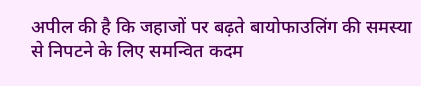अपील की है कि जहाजों पर बढ़ते बायोफाउलिंग की समस्या से निपटने के लिए समन्वित कदम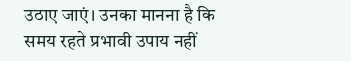उठाए जाएं। उनका मानना है कि समय रहते प्रभावी उपाय नहीं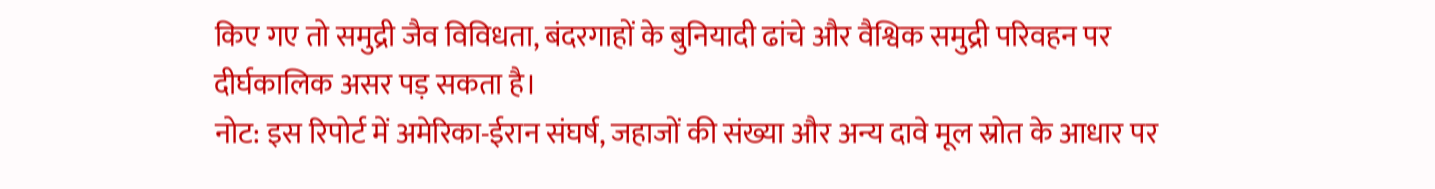किए गए तो समुद्री जैव विविधता, बंदरगाहों के बुनियादी ढांचे और वैश्विक समुद्री परिवहन पर दीर्घकालिक असर पड़ सकता है।
नोट: इस रिपोर्ट में अमेरिका-ईरान संघर्ष, जहाजों की संख्या और अन्य दावे मूल स्रोत के आधार पर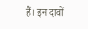हैं। इन दावों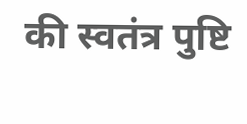की स्वतंत्र पुष्टि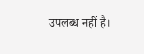उपलब्ध नहीं है।